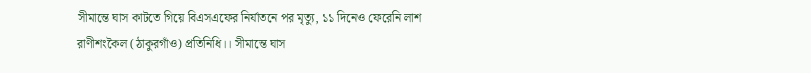সীমান্তে ঘাস কাটতে গিয়ে বিএসএফের নির্যাতনে পর মৃত্যু, ১১ দিনেও ফেরেনি লাশ
রাণীশংকৈল (ঠাকুরগাঁও) প্রতিনিধি।। সীমান্তে ঘাস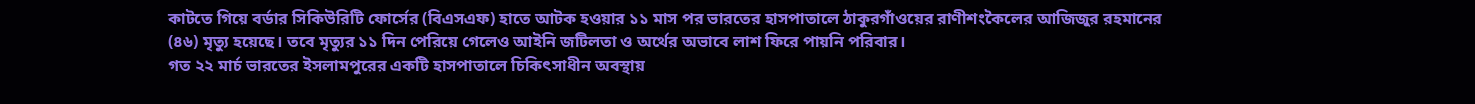কাটতে গিয়ে বর্ডার সিকিউরিটি ফোর্সের (বিএসএফ) হাতে আটক হওয়ার ১১ মাস পর ভারতের হাসপাতালে ঠাকুরগাঁওয়ের রাণীশংকৈলের আজিজুর রহমানের (৪৬) মৃত্যু হয়েছে। তবে মৃত্যুর ১১ দিন পেরিয়ে গেলেও আইনি জটিলতা ও অর্থের অভাবে লাশ ফিরে পায়নি পরিবার।
গত ২২ মার্চ ভারতের ইসলামপুরের একটি হাসপাতালে চিকিৎসাধীন অবস্থায়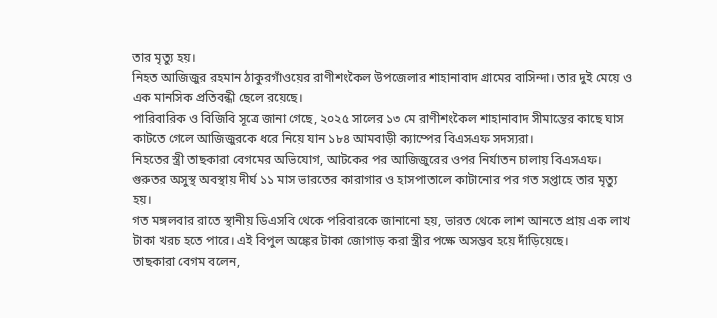তার মৃত্যু হয়।
নিহত আজিজুর রহমান ঠাকুরগাঁওয়ের রাণীশংকৈল উপজেলার শাহানাবাদ গ্রামের বাসিন্দা। তার দুই মেয়ে ও এক মানসিক প্রতিবন্ধী ছেলে রয়েছে।
পারিবারিক ও বিজিবি সূত্রে জানা গেছে, ২০২৫ সালের ১৩ মে রাণীশংকৈল শাহানাবাদ সীমান্তের কাছে ঘাস কাটতে গেলে আজিজুরকে ধরে নিয়ে যান ১৮৪ আমবাড়ী ক্যাম্পের বিএসএফ সদস্যরা।
নিহতের স্ত্রী তাছকারা বেগমের অভিযোগ, আটকের পর আজিজুরের ওপর নির্যাতন চালায় বিএসএফ। গুরুতর অসুস্থ অবস্থায় দীর্ঘ ১১ মাস ভারতের কারাগার ও হাসপাতালে কাটানোর পর গত সপ্তাহে তার মৃত্যু হয়।
গত মঙ্গলবার রাতে স্থানীয় ডিএসবি থেকে পরিবারকে জানানো হয়, ভারত থেকে লাশ আনতে প্রায় এক লাখ টাকা খরচ হতে পারে। এই বিপুল অঙ্কের টাকা জোগাড় করা স্ত্রীর পক্ষে অসম্ভব হয়ে দাঁড়িয়েছে।
তাছকারা বেগম বলেন,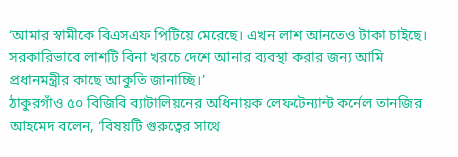‘আমার স্বামীকে বিএসএফ পিটিয়ে মেরেছে। এখন লাশ আনতেও টাকা চাইছে। সরকারিভাবে লাশটি বিনা খরচে দেশে আনার ব্যবস্থা করার জন্য আমি প্রধানমন্ত্রীর কাছে আকুতি জানাচ্ছি।’
ঠাকুরগাঁও ৫০ বিজিবি ব্যাটালিয়নের অধিনায়ক লেফটেন্যান্ট কর্নেল তানজির আহমেদ বলেন, ‘বিষয়টি গুরুত্বের সাথে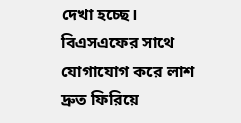দেখা হচ্ছে। বিএসএফের সাথে যোগাযোগ করে লাশ দ্রুত ফিরিয়ে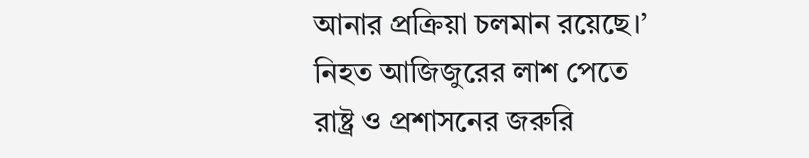আনার প্রক্রিয়া চলমান রয়েছে।’
নিহত আজিজুরের লাশ পেতে রাষ্ট্র ও প্রশাসনের জরুরি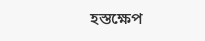হস্তক্ষেপ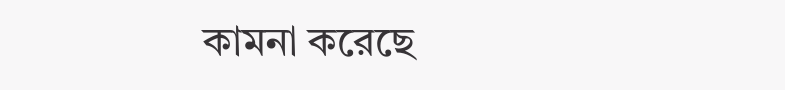কামনা করেছে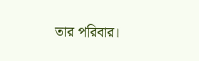তার পরিবার।